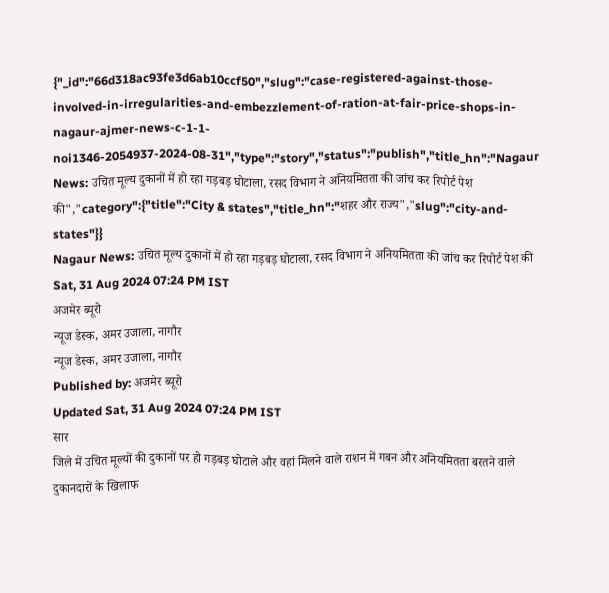{"_id":"66d318ac93fe3d6ab10ccf50","slug":"case-registered-against-those-involved-in-irregularities-and-embezzlement-of-ration-at-fair-price-shops-in-nagaur-ajmer-news-c-1-1-noi1346-2054937-2024-08-31","type":"story","status":"publish","title_hn":"Nagaur News: उचित मूल्य दुकानों में हो रहा गड़बड़ घोटाला, रसद विभाग ने अनियमितता की जांच कर रिपोर्ट पेश की","category":{"title":"City & states","title_hn":"शहर और राज्य","slug":"city-and-states"}}
Nagaur News: उचित मूल्य दुकानों में हो रहा गड़बड़ घोटाला, रसद विभाग ने अनियमितता की जांच कर रिपोर्ट पेश की
Sat, 31 Aug 2024 07:24 PM IST
अजमेर ब्यूरो
न्यूज डेस्क, अमर उजाला, नागौर
न्यूज डेस्क, अमर उजाला, नागौर
Published by: अजमेर ब्यूरो
Updated Sat, 31 Aug 2024 07:24 PM IST
सार
जिले में उचित मूल्यों की दुकानों पर हो गड़बड़ घोटाले और वहां मिलने वाले राशन में गबन और अनियमितता बरतने वाले दुकानदारों के खिलाफ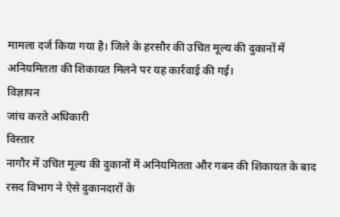मामला दर्ज किया गया है। जिले के हरसौर की उचित मूल्य की दुकानों में अनियमितता की शिकायत मिलने पर यह कार्रवाई की गई।
विज्ञापन
जांच करते अधिकारी
विस्तार
नागौर में उचित मूल्य की दुकानों में अनियमितता और गबन की शिकायत के बाद रसद विभाग ने ऐसे दुकानदारों के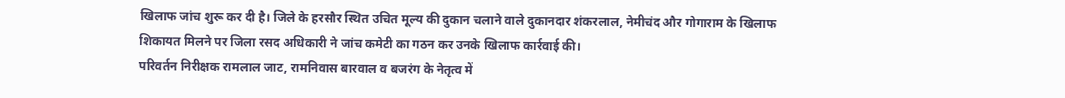खिलाफ जांच शुरू कर दी है। जिले के हरसौर स्थित उचित मूल्य की दुकान चलाने वाले दुकानदार शंकरलाल, नेमीचंद और गोगाराम के खिलाफ शिकायत मिलने पर जिला रसद अधिकारी ने जांच कमेटी का गठन कर उनके खिलाफ कार्रवाई की।
परिवर्तन निरीक्षक रामलाल जाट, रामनिवास बारवाल व बजरंग के नेतृत्व में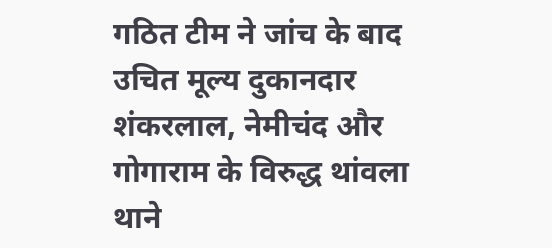गठित टीम ने जांच के बाद उचित मूल्य दुकानदार शंकरलाल, नेमीचंद और गोगाराम के विरुद्ध थांवला थाने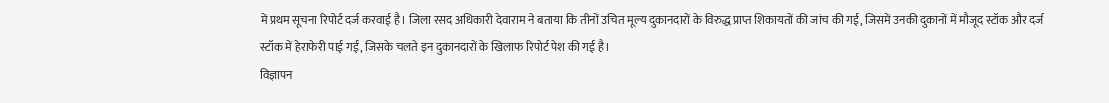में प्रथम सूचना रिपोर्ट दर्ज करवाई है। जिला रसद अधिकारी देवाराम ने बताया कि तीनों उचित मूल्य दुकानदारों के विरुद्ध प्राप्त शिकायतों की जांच की गई, जिसमें उनकी दुकानों में मौजूद स्टॉक और दर्ज स्टॉक में हेराफेरी पाई गई, जिसके चलते इन दुकानदारों के खिलाफ रिपोर्ट पेश की गई है।
विज्ञापन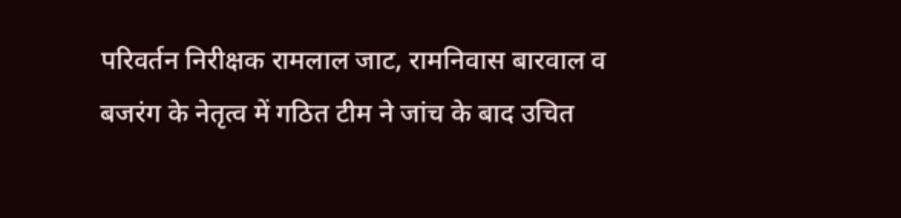परिवर्तन निरीक्षक रामलाल जाट, रामनिवास बारवाल व बजरंग के नेतृत्व में गठित टीम ने जांच के बाद उचित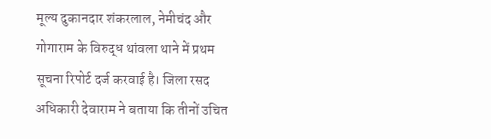मूल्य दुकानदार शंकरलाल, नेमीचंद और गोगाराम के विरुद्ध थांवला थाने में प्रथम सूचना रिपोर्ट दर्ज करवाई है। जिला रसद अधिकारी देवाराम ने बताया कि तीनों उचित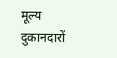मूल्य दुकानदारों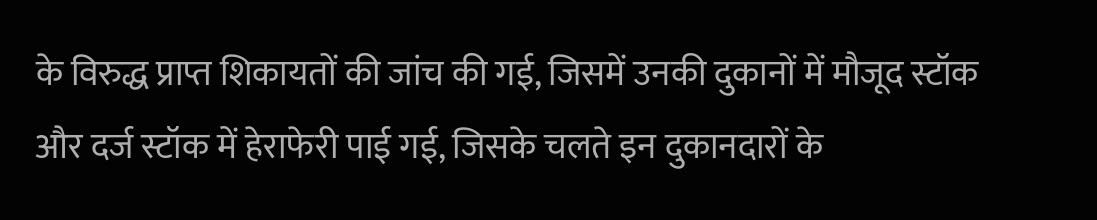के विरुद्ध प्राप्त शिकायतों की जांच की गई, जिसमें उनकी दुकानों में मौजूद स्टॉक और दर्ज स्टॉक में हेराफेरी पाई गई, जिसके चलते इन दुकानदारों के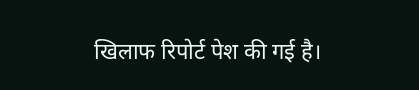खिलाफ रिपोर्ट पेश की गई है।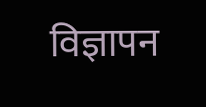विज्ञापन